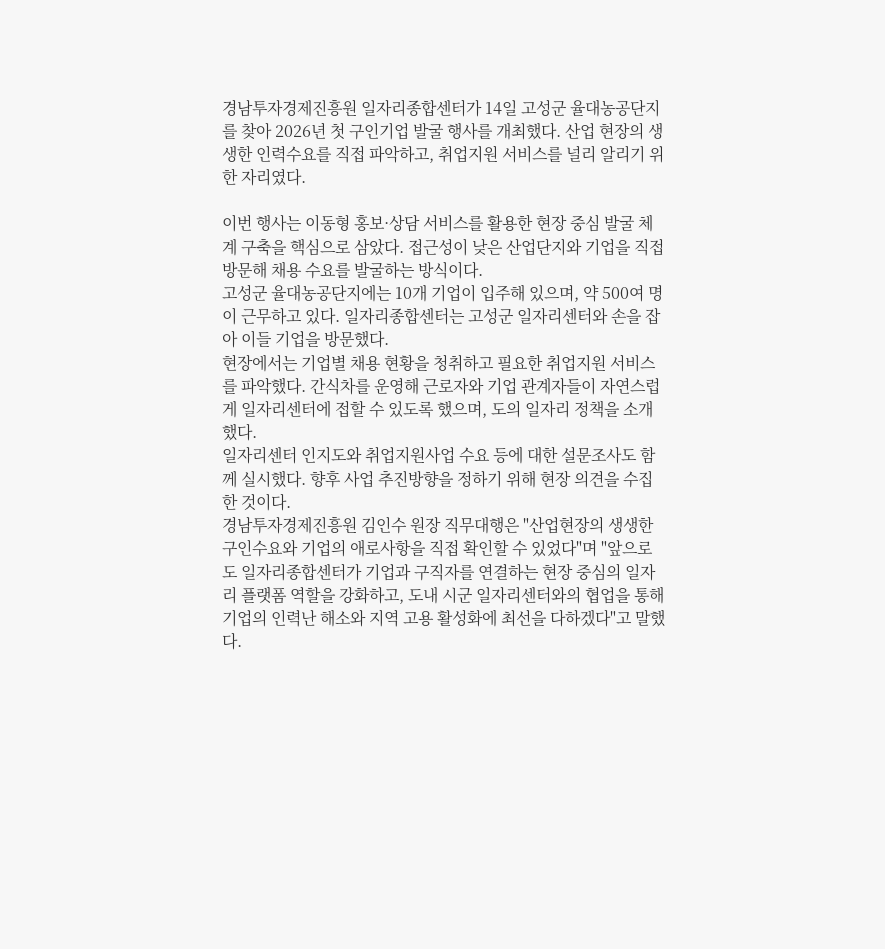경남투자경제진흥원 일자리종합센터가 14일 고성군 율대농공단지를 찾아 2026년 첫 구인기업 발굴 행사를 개최했다. 산업 현장의 생생한 인력수요를 직접 파악하고, 취업지원 서비스를 널리 알리기 위한 자리였다.

이번 행사는 이동형 홍보·상담 서비스를 활용한 현장 중심 발굴 체계 구축을 핵심으로 삼았다. 접근성이 낮은 산업단지와 기업을 직접 방문해 채용 수요를 발굴하는 방식이다.
고성군 율대농공단지에는 10개 기업이 입주해 있으며, 약 500여 명이 근무하고 있다. 일자리종합센터는 고성군 일자리센터와 손을 잡아 이들 기업을 방문했다.
현장에서는 기업별 채용 현황을 청취하고 필요한 취업지원 서비스를 파악했다. 간식차를 운영해 근로자와 기업 관계자들이 자연스럽게 일자리센터에 접할 수 있도록 했으며, 도의 일자리 정책을 소개했다.
일자리센터 인지도와 취업지원사업 수요 등에 대한 설문조사도 함께 실시했다. 향후 사업 추진방향을 정하기 위해 현장 의견을 수집한 것이다.
경남투자경제진흥원 김인수 원장 직무대행은 "산업현장의 생생한 구인수요와 기업의 애로사항을 직접 확인할 수 있었다"며 "앞으로도 일자리종합센터가 기업과 구직자를 연결하는 현장 중심의 일자리 플랫폼 역할을 강화하고, 도내 시군 일자리센터와의 협업을 통해 기업의 인력난 해소와 지역 고용 활성화에 최선을 다하겠다"고 말했다.